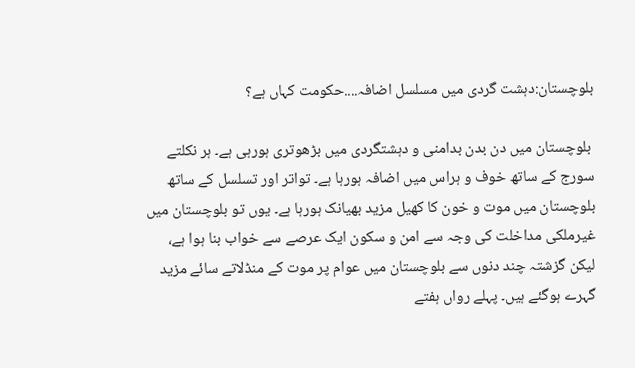بلوچستان:دہشت گردی میں مسلسل اضافہ....حکومت کہاں ہے؟

 بلوچستان میں دن بدن بدامنی و دہشتگردی میں بڑھوتری ہورہی ہے۔ ہر نکلتے سورج کے ساتھ خوف و ہراس میں اضافہ ہورہا ہے۔ تواتر اور تسلسل کے ساتھ بلوچستان میں موت و خون کا کھیل مزید بھیانک ہورہا ہے۔ یوں تو بلوچستان میں غیرملکی مداخلت کی وجہ سے امن و سکون ایک عرصے سے خواب بنا ہوا ہے، لیکن گزشتہ چند دنوں سے بلوچستان میں عوام پر موت کے منڈلاتے سائے مزید گہرے ہوگئے ہیں۔ پہلے رواں ہفتے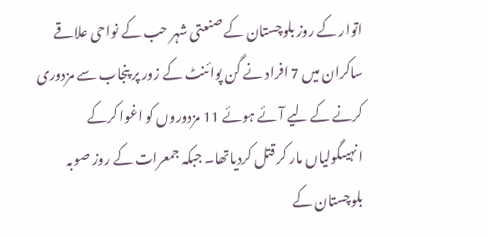اتوار کے روز بلوچستان کے صنعتی شہر حب کے نواحی علاقے ساکران میں 7 افراد نے گن پوائنٹ کے زور پر پنجاب سے مزدوری کرنے کے لیے آئے ہوئے 11 مزدوروں کو اغوا کرکے انہیںگولیاں مار کر قتل کردیاتھا۔ جبکہ جمعرات کے روز صوبہ بلوچستان کے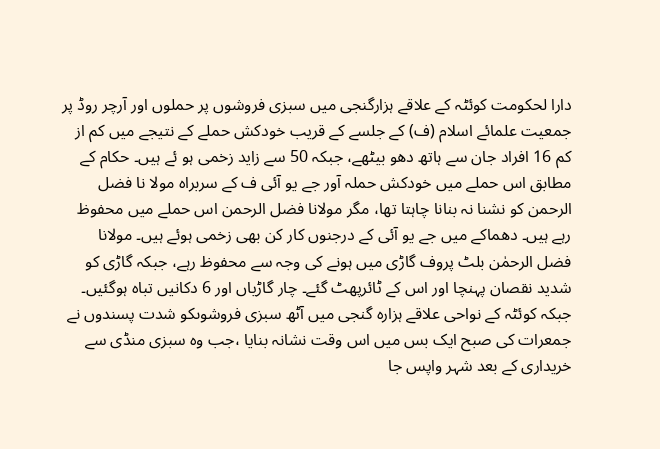دارا لحکومت کوئٹہ کے علاقے ہزارگنجی میں سبزی فروشوں پر حملوں اور آرچر روڈ پر جمعیت علمائے اسلام (ف) کے جلسے کے قریب خودکش حملے کے نتیجے میں کم از کم 16 افراد جان سے ہاتھ دھو بیٹھے، جبکہ 50 سے زاید زخمی ہو ئے ہیں۔ حکام کے مطابق اس حملے میں خودکش حملہ آور جے یو آئی ف کے سربراہ مولا نا فضل الرحمن کو نشنا نہ بنانا چاہتا تھا، مگر مولانا فضل الرحمن اس حملے میں محفوظ رہے ہیں۔ دھماکے میں جے یو آئی کے درجنوں کار کن بھی زخمی ہوئے ہیں۔ مولانا فضل الرحمٰن بلٹ پروف گاڑی میں ہونے کی وجہ سے محفوظ رہے، جبکہ گاڑی کو شدید نقصان پہنچا اور اس کے ٹائرپھٹ گئے۔ چار گاڑیاں اور 6 دکانیں تباہ ہوگئیں۔ جبکہ کوئٹہ کے نواحی علاقے ہزارہ گنجی میں آٹھ سبزی فروشوںکو شدت پسندوں نے جمعرات کی صبح ایک بس میں اس وقت نشانہ بنایا ،جب وہ سبزی منڈی سے خریداری کے بعد شہر واپس جا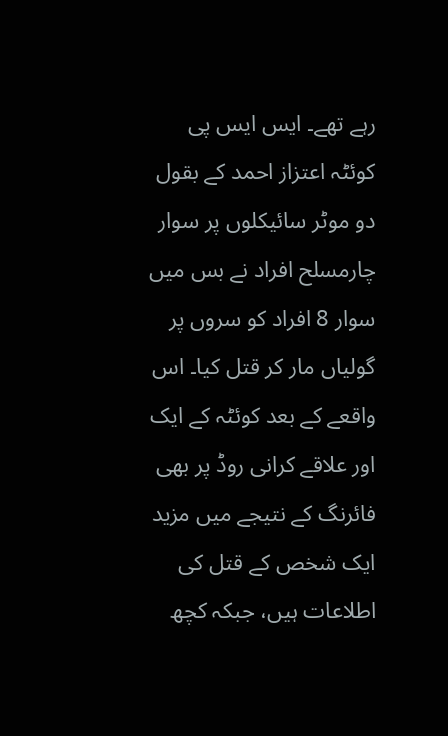رہے تھے۔ ایس ایس پی کوئٹہ اعتزاز احمد کے بقول دو موٹر سائیکلوں پر سوار چارمسلح افراد نے بس میں سوار 8 افراد کو سروں پر گولیاں مار کر قتل کیا۔ اس واقعے کے بعد کوئٹہ کے ایک اور علاقے کرانی روڈ پر بھی فائرنگ کے نتیجے میں مزید ایک شخص کے قتل کی اطلاعات ہیں، جبکہ کچھ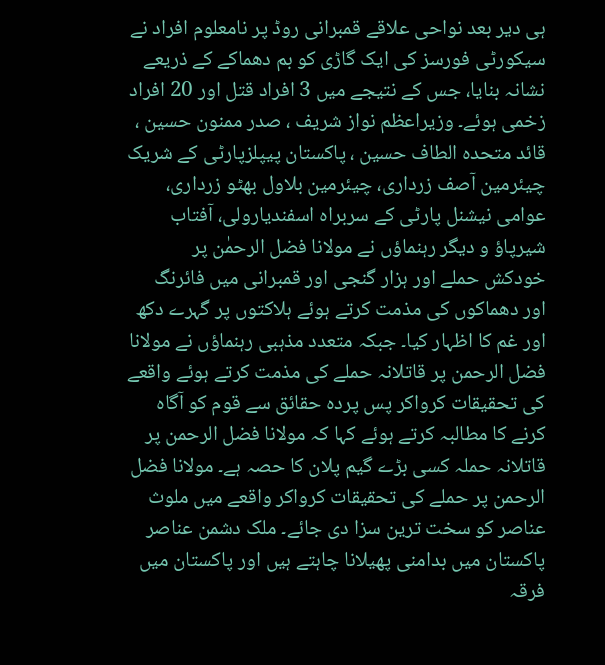ہی دیر بعد نواحی علاقے قمبرانی روڈ پر نامعلوم افراد نے سیکورٹی فورسز کی ایک گاڑی کو بم دھماکے کے ذریعے نشانہ بنایا، جس کے نتیجے میں 3 افراد قتل اور 20 افراد زخمی ہوئے۔ وزیراعظم نواز شریف ، صدر ممنون حسین ، قائد متحدہ الطاف حسین ، پاکستان پیپلزپارٹی کے شریک چیئرمین آصف زرداری، چیئرمین بلاول بھٹو زرداری، عوامی نیشنل پارٹی کے سربراہ اسفندیارولی، آفتاب شیرپاؤ و دیگر رہنماؤں نے مولانا فضل الرحمٰن پر خودکش حملے اور ہزار گنجی اور قمبرانی میں فائرنگ اور دھماکوں کی مذمت کرتے ہوئے ہلاکتوں پر گہرے دکھ اور غم کا اظہار کیا۔ جبکہ متعدد مذہبی رہنماؤں نے مولانا فضل الرحمن پر قاتلانہ حملے کی مذمت کرتے ہوئے واقعے کی تحقیقات کرواکر پس پردہ حقائق سے قوم کو آگاہ کرنے کا مطالبہ کرتے ہوئے کہا کہ مولانا فضل الرحمن پر قاتلانہ حملہ کسی بڑے گیم پلان کا حصہ ہے۔ مولانا فضل الرحمن پر حملے کی تحقیقات کرواکر واقعے میں ملوث عناصر کو سخت ترین سزا دی جائے۔ ملک دشمن عناصر پاکستان میں بدامنی پھیلانا چاہتے ہیں اور پاکستان میں فرقہ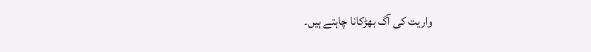واریت کی آگ بھڑکانا چاہتے ہیں۔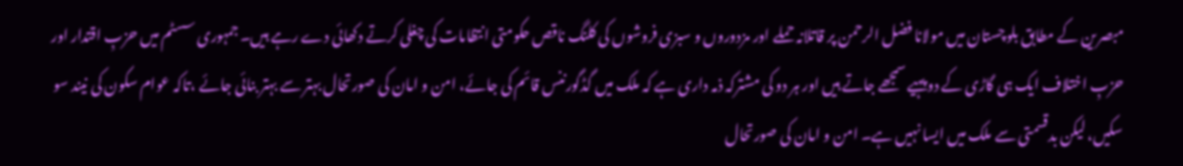مبصرین کے مطابق بلوچستان میں مولانا فضل الرحمن پر قاتلانہ حملے اور مزدوروں و سبزی فروشوں کی کلنگ ناقص حکومتی انتظامات کی چغلی کرتے دکھائی دے رہے ہیں۔ جمہوری سسٹم میں حزبِ اقتدار اور حزبِ اختلاف ایک ہی گاڑی کے دو پہیے سمجھے جاتے ہیں اور ہر دو کی مشترکہ ذمہ داری ہے کہ ملک میں گڈگورننس قائم کی جائے، امن و امان کی صورتحال بہتر سے بہتر بنائی جائے ،تاکہ عوام سکون کی نیند سو سکیں، لیکن بدقسمتی سے ملک میں ایسا نہیں ہے۔ امن و امان کی صورتحال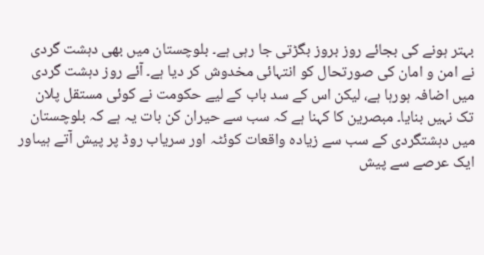بہتر ہونے کی بجائے روز بروز بگڑتی جا رہی ہے۔ بلوچستان میں بھی دہشت گردی نے امن و امان کی صورتحال کو انتہائی مخدوش کر دیا ہے۔ آئے روز دہشت گردی میں اضافہ ہورہا ہے، لیکن اس کے سد باب کے لیے حکومت نے کوئی مستقل پلان تک نہیں بنایا۔ مبصرین کا کہنا ہے کہ سب سے حیران کن بات یہ ہے کہ بلوچستان میں دہشتگردی کے سب سے زیادہ واقعات کوئٹہ اور سریاب روڈ پر پیش آتے ہیںاور ایک عرصے سے پیش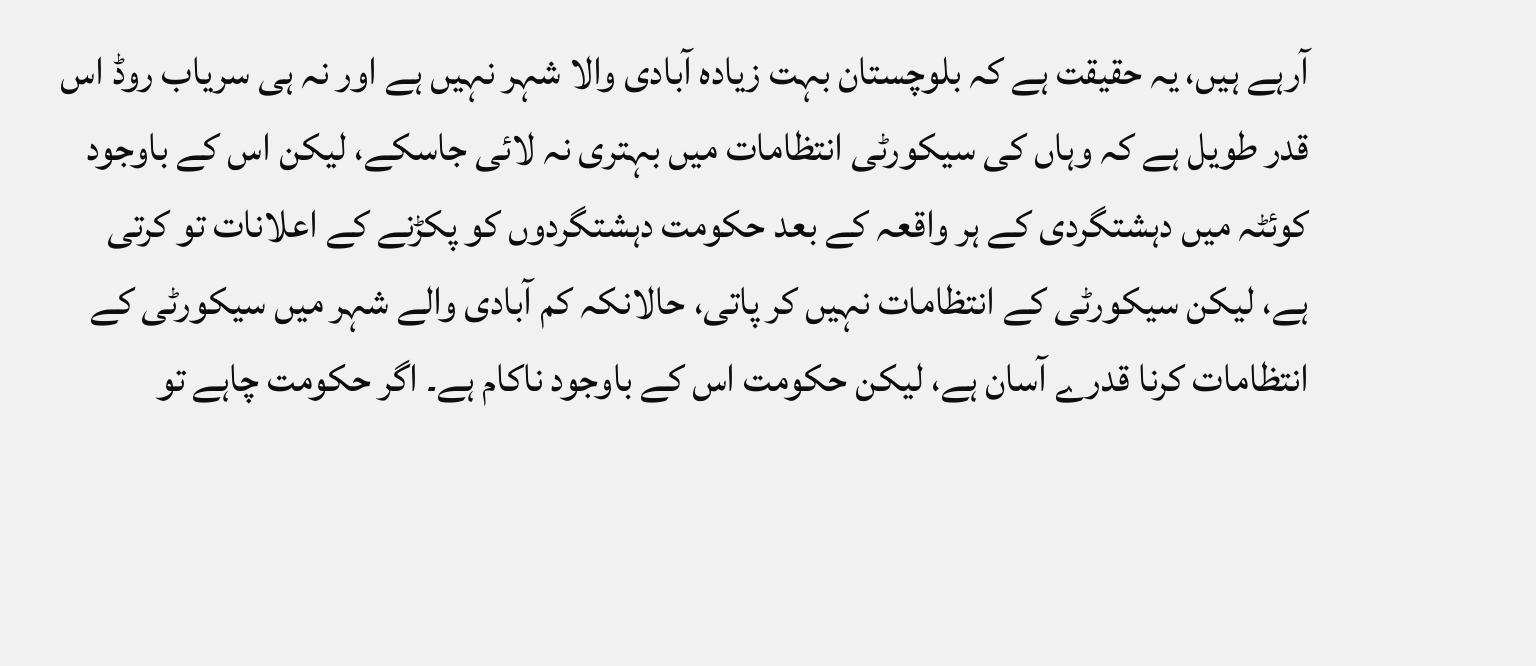آرہے ہیں، یہ حقیقت ہے کہ بلوچستان بہت زیادہ آبادی والا شہر نہیں ہے اور نہ ہی سریاب روڈ اس قدر طویل ہے کہ وہاں کی سیکورٹی انتظامات میں بہتری نہ لائی جاسکے، لیکن اس کے باوجود کوئٹہ میں دہشتگردی کے ہر واقعہ کے بعد حکومت دہشتگردوں کو پکڑنے کے اعلانات تو کرتی ہے، لیکن سیکورٹی کے انتظامات نہیں کر پاتی، حالانکہ کم آبادی والے شہر میں سیکورٹی کے انتظامات کرنا قدرے آسان ہے، لیکن حکومت اس کے باوجود ناکام ہے۔ اگر حکومت چاہے تو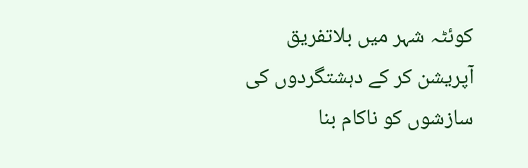کوئٹہ شہر میں بلاتفریق آپریشن کر کے دہشتگردوں کی سازشوں کو ناکام بنا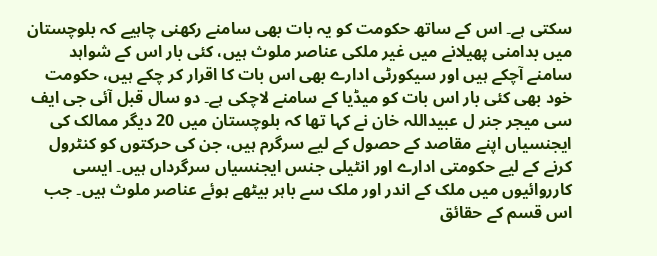سکتی ہے۔ اس کے ساتھ حکومت کو یہ بات بھی سامنے رکھنی چاہیے کہ بلوچستان میں بدامنی پھیلانے میں غیر ملکی عناصر ملوث ہیں، کئی بار اس کے شواہد سامنے آچکے ہیں اور سیکورٹی ادارے بھی اس بات کا اقرار کر چکے ہیں، حکومت خود بھی کئی بار اس بات کو میڈیا کے سامنے لاچکی ہے۔ دو سال قبل آئی جی ایف سی میجر جنر ل عبیداللہ خان نے کہا تھا کہ بلوچستان میں 20 دیگر ممالک کی ایجنسیاں اپنے مقاصد کے حصول کے لیے سرگرم ہیں، جن کی حرکتوں کو کنٹرول کرنے کے لیے حکومتی ادارے اور انٹیلی جنس ایجنسیاں سرگرداں ہیں۔ ایسی کارروائیوں میں ملک کے اندر اور ملک سے باہر بیٹھے ہوئے عناصر ملوث ہیں۔ جب اس قسم کے حقائق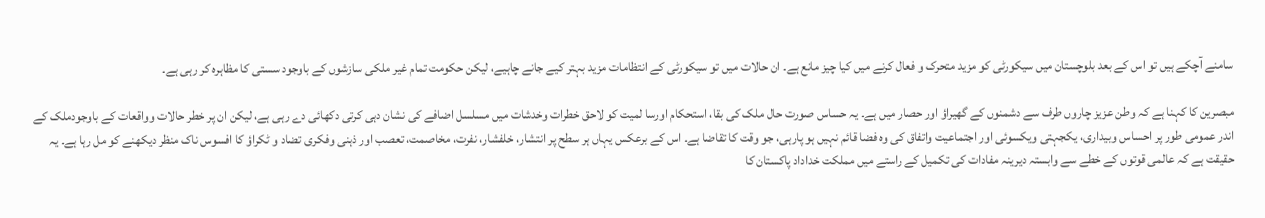سامنے آچکے ہیں تو اس کے بعد بلوچستان میں سیکورٹی کو مزید متحرک و فعال کرنے میں کیا چیز مانع ہے۔ ان حالات میں تو سیکورٹی کے انتظامات مزید بہتر کیے جانے چاہیے، لیکن حکومت تمام غیر ملکی سازشوں کے باوجود سستی کا مظاہرہ کر رہی ہے۔

مبصرین کا کہنا ہے کہ وطن عزیز چاروں طرف سے دشمنوں کے گھیراؤ اور حصار میں ہے۔ یہ حساس صورت حال ملک کی بقا، استحکام اورسا لمیت کو لاحق خطرات وخدشات میں مسلسل اضافے کی نشان دہی کرتی دکھائی دے رہی ہے، لیکن ان پر خطر حالات وواقعات کے باوجودملک کے اندر عمومی طور پر احساس وبیداری، یکجہتی ویکسوئی اور اجتماعیت واتفاق کی وہ فضا قائم نہیں ہو پارہی، جو وقت کا تقاضا ہے۔ اس کے برعکس یہاں ہر سطح پر انتشار، خلفشار، نفرت، مخاصمت، تعصب اور ذہنی وفکری تضاد و ٹکراؤ کا افسوس ناک منظر دیکھنے کو مل رہا ہے۔ یہ حقیقت ہے کہ عالمی قوتوں کے خطے سے وابستہ دیرینہ مفادات کی تکمیل کے راستے میں مملکت خداداد پاکستان کا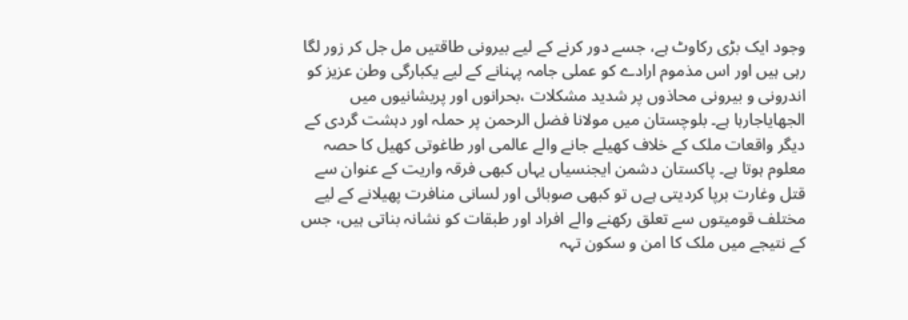وجود ایک بڑی رکاوٹ ہے، جسے دور کرنے کے لیے بیرونی طاقتیں مل جل کر زور لگا رہی ہیں اور اس مذموم ارادے کو عملی جامہ پہنانے کے لیے یکبارگی وطن عزیز کو اندرونی و بیرونی محاذوں پر شدید مشکلات ،بحرانوں اور پریشانیوں میں الجھایاجارہا ہے۔ بلوچستان میں مولانا فضل الرحمن پر حملہ اور دہشت گردی کے دیگر واقعات ملک کے خلاف کھیلے جانے والے عالمی اور طاغوتی کھیل کا حصہ معلوم ہوتا ہے۔ پاکستان دشمن ایجنسیاں یہاں کبھی فرقہ واریت کے عنوان سے قتل وغارت برپا کردیتی ہےں تو کبھی صوبائی اور لسانی منافرت پھیلانے کے لیے مختلف قومیتوں سے تعلق رکھنے والے افراد اور طبقات کو نشانہ بناتی ہیں، جس کے نتیجے میں ملک کا امن و سکون تہہ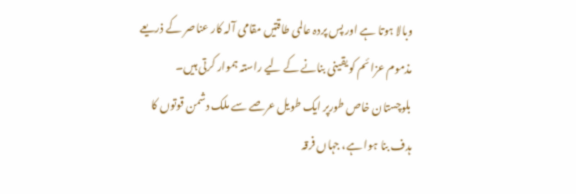وبالا ہوتا ہے اور پس پردہ عالمی طاقتیں مقامی آلہ کار عناصر کے ذریعے مذموم عزائم کو یقینی بنانے کے لیے راستہ ہموار کرتی ہیں۔ بلوچستان خاص طورپر ایک طویل عرصے سے ملک دشمن قوتوں کا ہدف بنا ہوا ہے، جہاں فرقہ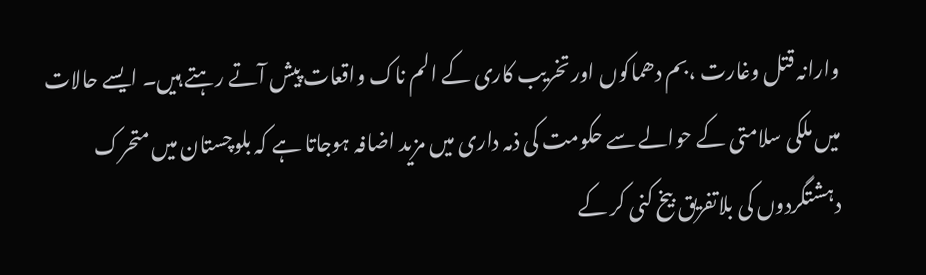وارانہ قتل وغارت ،بم دھماکوں اور تخریب کاری کے الم ناک واقعات پیش آتے رہتے ہیں۔ ایسے حالات میں ملکی سلامتی کے حوالے سے حکومت کی ذمہ داری میں مزید اضافہ ہوجاتا ہے کہ بلوچستان میں متحرک دہشتگردوں کی بلاتفریق بیخ کنی کر کے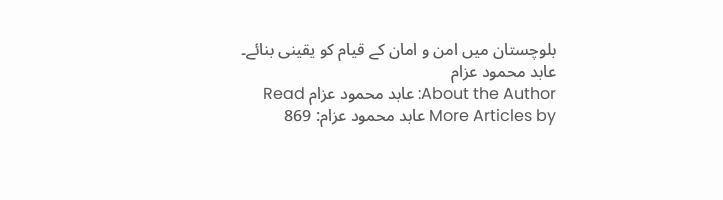بلوچستان میں امن و امان کے قیام کو یقینی بنائے۔
عابد محمود عزام
About the Author: عابد محمود عزام Read More Articles by عابد محمود عزام: 869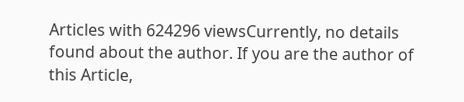Articles with 624296 viewsCurrently, no details found about the author. If you are the author of this Article,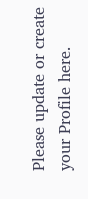Please update or create your Profile here.